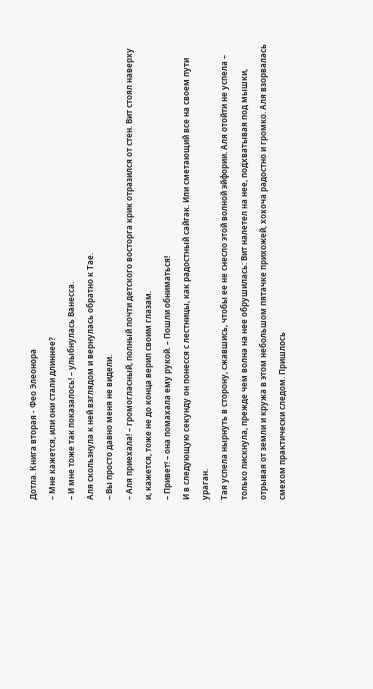Дотла. Книга вторая - Фео Элеонора
– Мне кажется, или они стали длиннее?
– И мне тоже так показалось! – улыбнулась Ванесса.
Аля скользнула к ней взглядом и вернулась обратно к Тае.
– Вы просто давно меня не видели.
– Аля приехала! – громогласный, полный почти детского восторга крик отразился от стен. Вит стоял наверху и, кажется, тоже не до конца верил своим глазам.
– Привет! – она помахала ему рукой. – Пошли обниматься!
И в следующую секунду он понесся с лестницы, как радостный сайгак. Или сметающий все на своем пути ураган.
Тая успела нырнуть в сторону, сжавшись, чтобы ее не снесло этой волной эйфории. Аля отойти не успела – только пискнула, прежде чем волна на нее обрушилась: Вит налетел на нее, подхватывая под мышки, отрывая от земли и кружа в этом небольшом пятачке прихожей, хохоча радостно и громко. Аля взорвалась смехом практически следом. Пришлось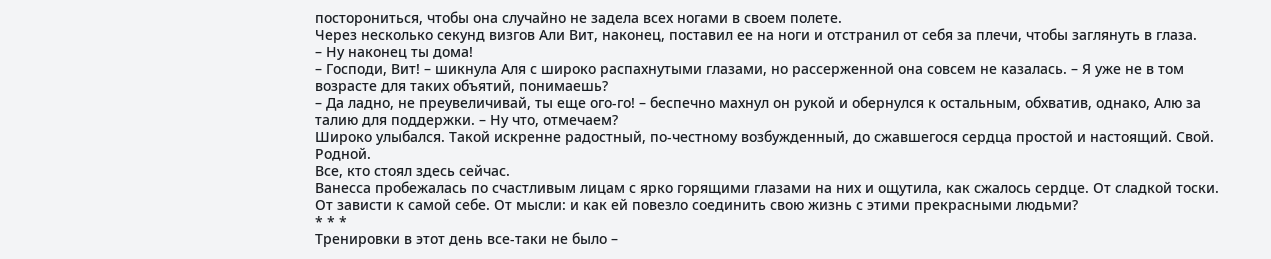посторониться, чтобы она случайно не задела всех ногами в своем полете.
Через несколько секунд визгов Али Вит, наконец, поставил ее на ноги и отстранил от себя за плечи, чтобы заглянуть в глаза.
– Ну наконец ты дома!
– Господи, Вит! – шикнула Аля с широко распахнутыми глазами, но рассерженной она совсем не казалась. – Я уже не в том возрасте для таких объятий, понимаешь?
– Да ладно, не преувеличивай, ты еще ого-го! – беспечно махнул он рукой и обернулся к остальным, обхватив, однако, Алю за талию для поддержки. – Ну что, отмечаем?
Широко улыбался. Такой искренне радостный, по-честному возбужденный, до сжавшегося сердца простой и настоящий. Свой. Родной.
Все, кто стоял здесь сейчас.
Ванесса пробежалась по счастливым лицам с ярко горящими глазами на них и ощутила, как сжалось сердце. От сладкой тоски. От зависти к самой себе. От мысли: и как ей повезло соединить свою жизнь с этими прекрасными людьми?
* * *
Тренировки в этот день все-таки не было –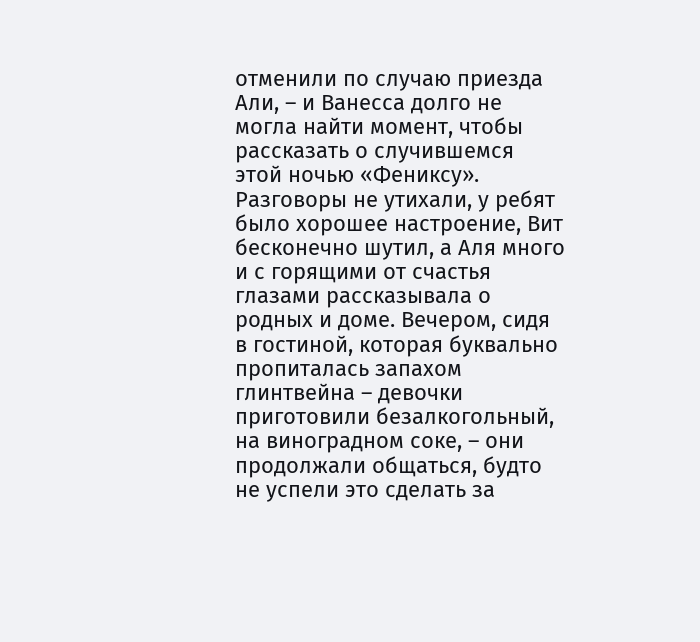отменили по случаю приезда Али, – и Ванесса долго не могла найти момент, чтобы рассказать о случившемся этой ночью «Фениксу». Разговоры не утихали, у ребят было хорошее настроение, Вит бесконечно шутил, а Аля много и с горящими от счастья глазами рассказывала о родных и доме. Вечером, сидя в гостиной, которая буквально пропиталась запахом глинтвейна – девочки приготовили безалкогольный, на виноградном соке, – они продолжали общаться, будто не успели это сделать за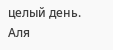целый день.
Аля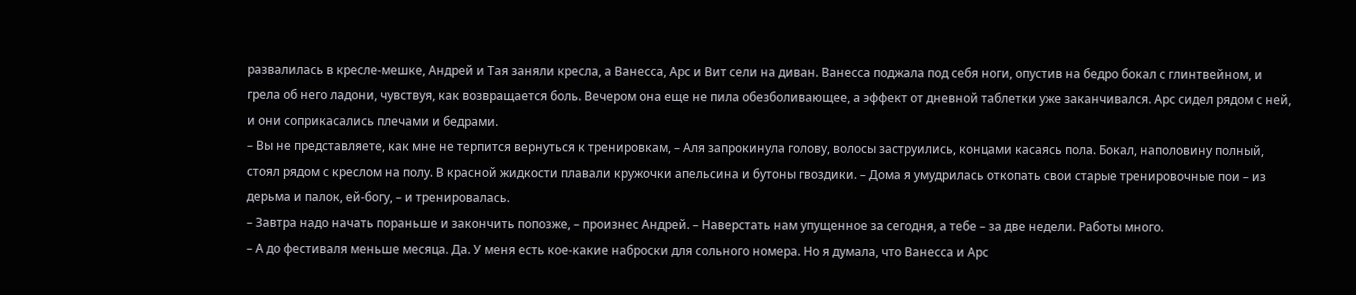развалилась в кресле-мешке, Андрей и Тая заняли кресла, а Ванесса, Арс и Вит сели на диван. Ванесса поджала под себя ноги, опустив на бедро бокал с глинтвейном, и грела об него ладони, чувствуя, как возвращается боль. Вечером она еще не пила обезболивающее, а эффект от дневной таблетки уже заканчивался. Арс сидел рядом с ней, и они соприкасались плечами и бедрами.
– Вы не представляете, как мне не терпится вернуться к тренировкам, – Аля запрокинула голову, волосы заструились, концами касаясь пола. Бокал, наполовину полный, стоял рядом с креслом на полу. В красной жидкости плавали кружочки апельсина и бутоны гвоздики. – Дома я умудрилась откопать свои старые тренировочные пои – из дерьма и палок, ей-богу, – и тренировалась.
– Завтра надо начать пораньше и закончить попозже, – произнес Андрей. – Наверстать нам упущенное за сегодня, а тебе – за две недели. Работы много.
– А до фестиваля меньше месяца. Да. У меня есть кое-какие наброски для сольного номера. Но я думала, что Ванесса и Арс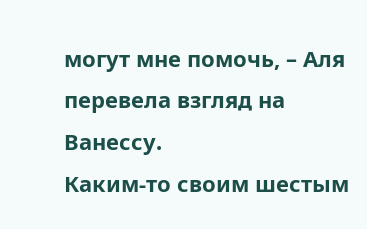могут мне помочь, – Аля перевела взгляд на Ванессу.
Каким-то своим шестым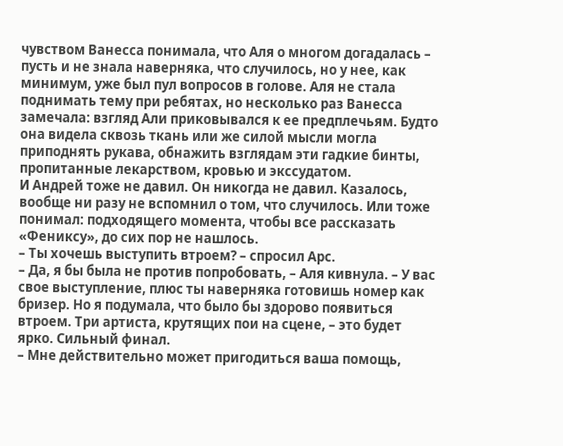чувством Ванесса понимала, что Аля о многом догадалась – пусть и не знала наверняка, что случилось, но у нее, как минимум, уже был пул вопросов в голове. Аля не стала поднимать тему при ребятах, но несколько раз Ванесса замечала: взгляд Али приковывался к ее предплечьям. Будто она видела сквозь ткань или же силой мысли могла приподнять рукава, обнажить взглядам эти гадкие бинты, пропитанные лекарством, кровью и экссудатом.
И Андрей тоже не давил. Он никогда не давил. Казалось, вообще ни разу не вспомнил о том, что случилось. Или тоже понимал: подходящего момента, чтобы все рассказать «Фениксу», до сих пор не нашлось.
– Ты хочешь выступить втроем? – спросил Арс.
– Да, я бы была не против попробовать, – Аля кивнула. – У вас свое выступление, плюс ты наверняка готовишь номер как бризер. Но я подумала, что было бы здорово появиться втроем. Три артиста, крутящих пои на сцене, – это будет ярко. Сильный финал.
– Мне действительно может пригодиться ваша помощь,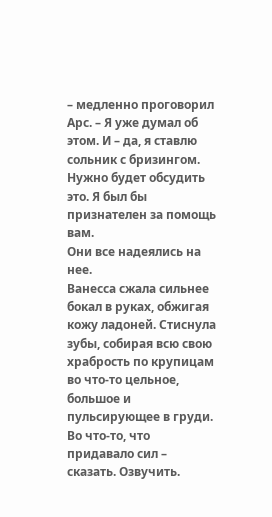– медленно проговорил Арс. – Я уже думал об этом. И – да, я ставлю сольник с бризингом. Нужно будет обсудить это. Я был бы признателен за помощь вам.
Они все надеялись на нее.
Ванесса сжала сильнее бокал в руках, обжигая кожу ладоней. Стиснула зубы, собирая всю свою храбрость по крупицам во что-то цельное, большое и пульсирующее в груди. Во что-то, что придавало сил – сказать. Озвучить.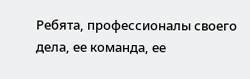Ребята, профессионалы своего дела, ее команда, ее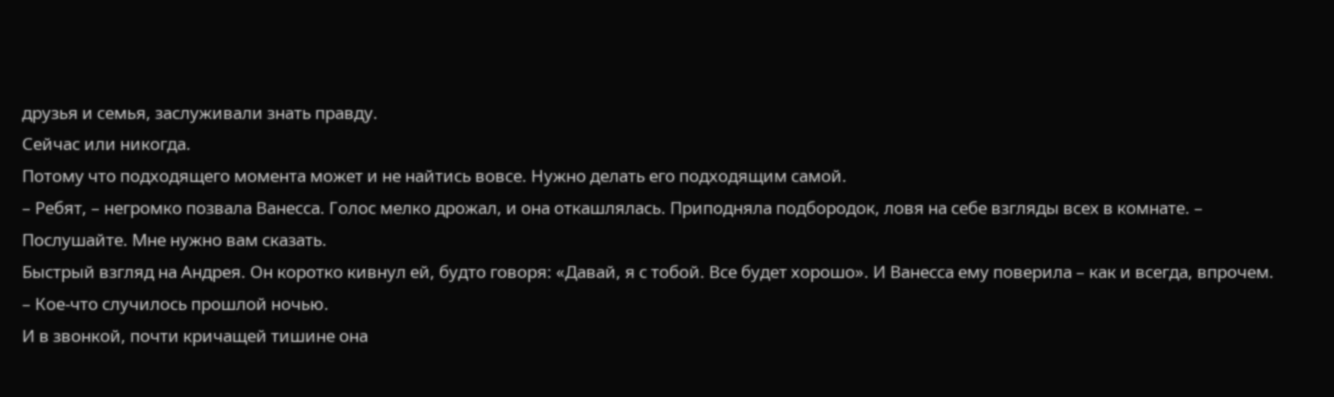друзья и семья, заслуживали знать правду.
Сейчас или никогда.
Потому что подходящего момента может и не найтись вовсе. Нужно делать его подходящим самой.
– Ребят, – негромко позвала Ванесса. Голос мелко дрожал, и она откашлялась. Приподняла подбородок, ловя на себе взгляды всех в комнате. – Послушайте. Мне нужно вам сказать.
Быстрый взгляд на Андрея. Он коротко кивнул ей, будто говоря: «Давай, я с тобой. Все будет хорошо». И Ванесса ему поверила – как и всегда, впрочем.
– Кое-что случилось прошлой ночью.
И в звонкой, почти кричащей тишине она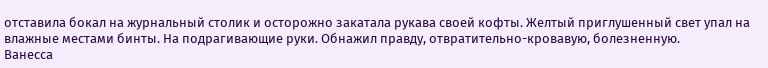отставила бокал на журнальный столик и осторожно закатала рукава своей кофты. Желтый приглушенный свет упал на влажные местами бинты. На подрагивающие руки. Обнажил правду, отвратительно-кровавую, болезненную.
Ванесса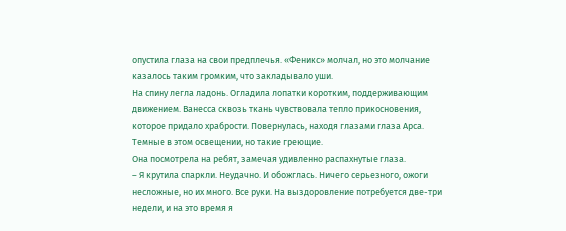опустила глаза на свои предплечья. «Феникс» молчал, но это молчание казалось таким громким, что закладывало уши.
На спину легла ладонь. Огладила лопатки коротким, поддерживающим движением. Ванесса сквозь ткань чувствовала тепло прикосновения, которое придало храбрости. Повернулась, находя глазами глаза Арса. Темные в этом освещении, но такие греющие.
Она посмотрела на ребят, замечая удивленно распахнутые глаза.
– Я крутила спаркли. Неудачно. И обожглась. Ничего серьезного, ожоги несложные, но их много. Все руки. На выздоровление потребуется две-три недели, и на это время я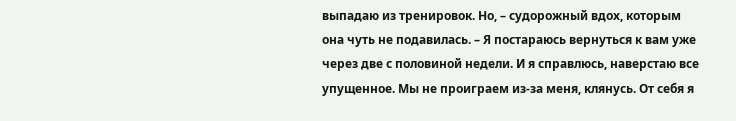выпадаю из тренировок. Но, – судорожный вдох, которым она чуть не подавилась. – Я постараюсь вернуться к вам уже через две с половиной недели. И я справлюсь, наверстаю все упущенное. Мы не проиграем из-за меня, клянусь. От себя я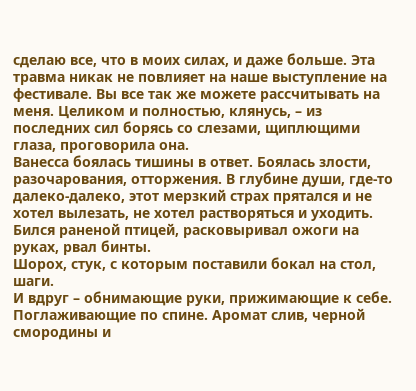сделаю все, что в моих силах, и даже больше. Эта травма никак не повлияет на наше выступление на фестивале. Вы все так же можете рассчитывать на меня. Целиком и полностью, клянусь, – из последних сил борясь со слезами, щиплющими глаза, проговорила она.
Ванесса боялась тишины в ответ. Боялась злости, разочарования, отторжения. В глубине души, где-то далеко-далеко, этот мерзкий страх прятался и не хотел вылезать, не хотел растворяться и уходить. Бился раненой птицей, расковыривал ожоги на руках, рвал бинты.
Шорох, стук, с которым поставили бокал на стол, шаги.
И вдруг – обнимающие руки, прижимающие к себе. Поглаживающие по спине. Аромат слив, черной смородины и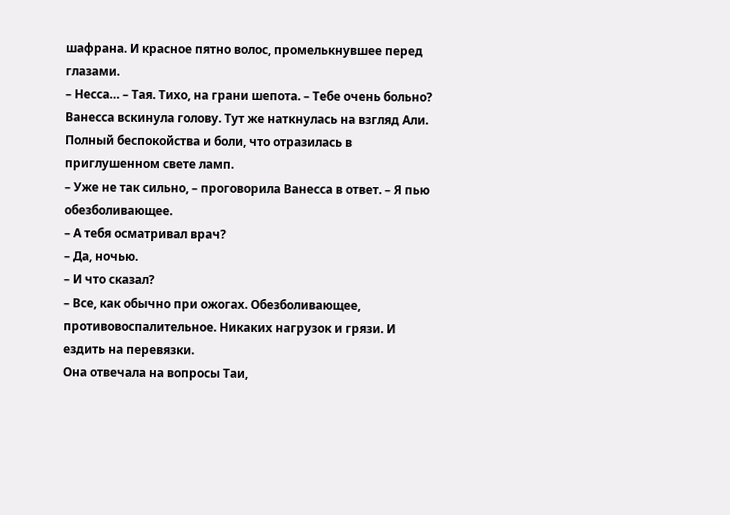шафрана. И красное пятно волос, промелькнувшее перед глазами.
– Несса… – Тая. Тихо, на грани шепота. – Тебе очень больно?
Ванесса вскинула голову. Тут же наткнулась на взгляд Али. Полный беспокойства и боли, что отразилась в приглушенном свете ламп.
– Уже не так сильно, – проговорила Ванесса в ответ. – Я пью обезболивающее.
– А тебя осматривал врач?
– Да, ночью.
– И что сказал?
– Все, как обычно при ожогах. Обезболивающее, противовоспалительное. Никаких нагрузок и грязи. И ездить на перевязки.
Она отвечала на вопросы Таи,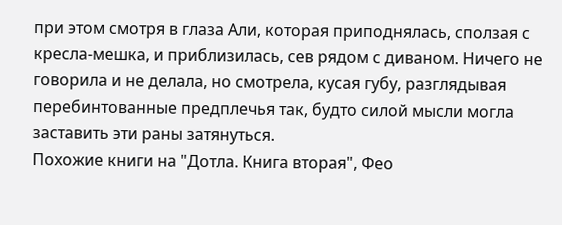при этом смотря в глаза Али, которая приподнялась, сползая с кресла-мешка, и приблизилась, сев рядом с диваном. Ничего не говорила и не делала, но смотрела, кусая губу, разглядывая перебинтованные предплечья так, будто силой мысли могла заставить эти раны затянуться.
Похожие книги на "Дотла. Книга вторая", Фео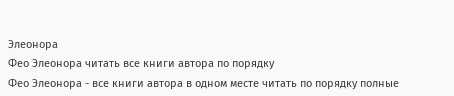Элеонора
Фео Элеонора читать все книги автора по порядку
Фео Элеонора - все книги автора в одном месте читать по порядку полные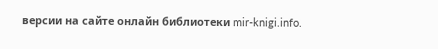версии на сайте онлайн библиотеки mir-knigi.info.